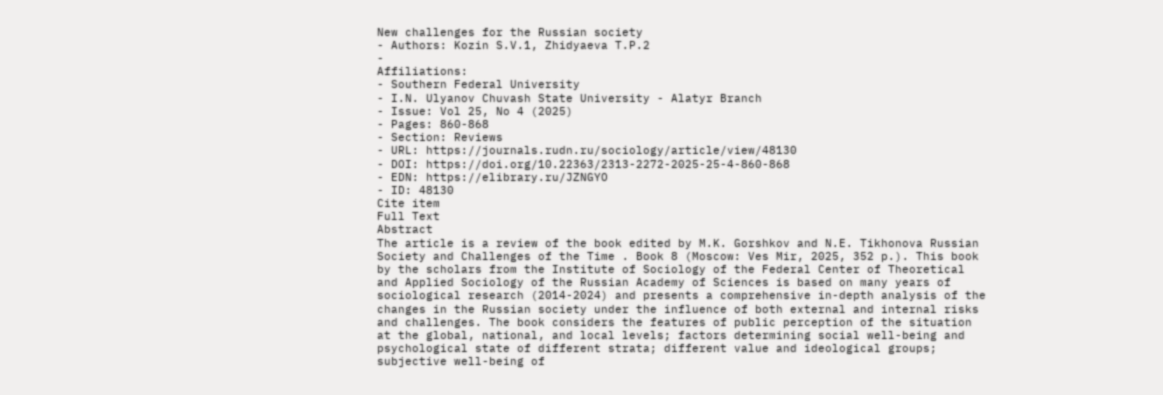New challenges for the Russian society
- Authors: Kozin S.V.1, Zhidyaeva T.P.2
-
Affiliations:
- Southern Federal University
- I.N. Ulyanov Chuvash State University - Alatyr Branch
- Issue: Vol 25, No 4 (2025)
- Pages: 860-868
- Section: Reviews
- URL: https://journals.rudn.ru/sociology/article/view/48130
- DOI: https://doi.org/10.22363/2313-2272-2025-25-4-860-868
- EDN: https://elibrary.ru/JZNGYO
- ID: 48130
Cite item
Full Text
Abstract
The article is a review of the book edited by M.K. Gorshkov and N.E. Tikhonova Russian Society and Challenges of the Time . Book 8 (Moscow: Ves Mir, 2025, 352 p.). This book by the scholars from the Institute of Sociology of the Federal Center of Theoretical and Applied Sociology of the Russian Academy of Sciences is based on many years of sociological research (2014-2024) and presents a comprehensive in-depth analysis of the changes in the Russian society under the influence of both external and internal risks and challenges. The book considers the features of public perception of the situation at the global, national, and local levels; factors determining social well-being and psychological state of different strata; different value and ideological groups; subjective well-being of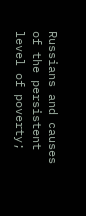Russians and causes of the persistent level of poverty;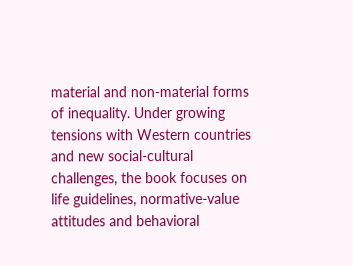material and non-material forms of inequality. Under growing tensions with Western countries and new social-cultural challenges, the book focuses on life guidelines, normative-value attitudes and behavioral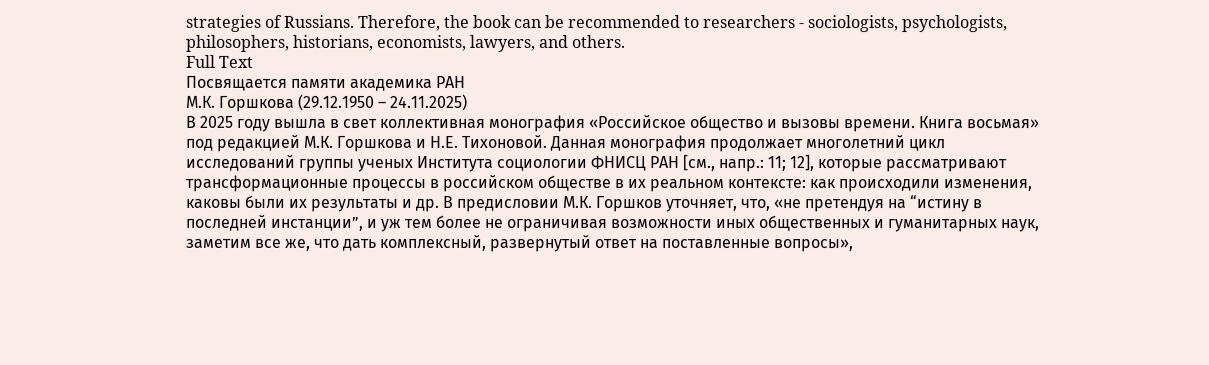strategies of Russians. Therefore, the book can be recommended to researchers - sociologists, psychologists, philosophers, historians, economists, lawyers, and others.
Full Text
Посвящается памяти академика РАН
М.К. Горшкова (29.12.1950 – 24.11.2025)
В 2025 году вышла в свет коллективная монография «Российское общество и вызовы времени. Книга восьмая» под редакцией М.К. Горшкова и Н.Е. Тихоновой. Данная монография продолжает многолетний цикл исследований группы ученых Института социологии ФНИСЦ РАН [см., напр.: 11; 12], которые рассматривают трансформационные процессы в российском обществе в их реальном контексте: как происходили изменения, каковы были их результаты и др. В предисловии М.К. Горшков уточняет, что, «не претендуя на “истину в последней инстанции”, и уж тем более не ограничивая возможности иных общественных и гуманитарных наук, заметим все же, что дать комплексный, развернутый ответ на поставленные вопросы»,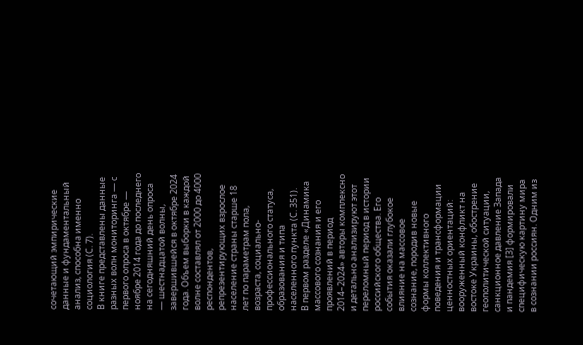сочетающий эмпирические данные и фундаментальный анализ, способна именно социология (С. 7).
В книге представлены данные разных волн мониторинга — с первого опроса в октябре — ноябре 2014 года до последнего на сегодняшний день опроса — шестнадцатой волны, завершившейся в октябре 2024 года. Объем выборки в каждой волне составлял от 2000 до 4000 респондентов, репрезентирующих взрослое население страны старше 18 лет по параметрам пола, возраста, социально-профессионального статуса, образования и типа населенного пункта (С. 351).
В первом разделе «Динамика массового сознания и его проявлений в период 2014–2024» авторы комплексно и детально анализируют этот переломный период в истории российского общества. Его события оказали глубокое влияние на массовое сознание, породив новые формы коллективного поведения и трансформации ценностных ориентаций: вооруженный конфликт на востоке Украины, обострение геополитической ситуации, санкционное давление Запада и пандемия [3] формировали специфическую картину мира в сознании россиян. Одним из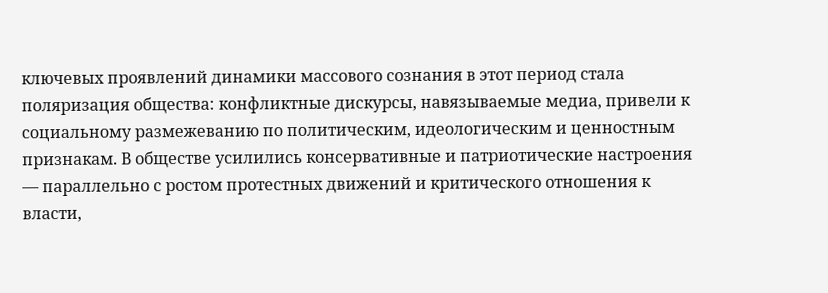ключевых проявлений динамики массового сознания в этот период стала поляризация общества: конфликтные дискурсы, навязываемые медиа, привели к социальному размежеванию по политическим, идеологическим и ценностным признакам. В обществе усилились консервативные и патриотические настроения — параллельно с ростом протестных движений и критического отношения к власти,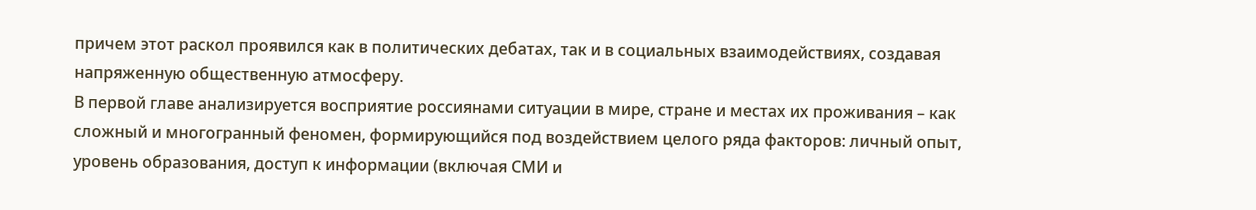причем этот раскол проявился как в политических дебатах, так и в социальных взаимодействиях, создавая напряженную общественную атмосферу.
В первой главе анализируется восприятие россиянами ситуации в мире, стране и местах их проживания – как сложный и многогранный феномен, формирующийся под воздействием целого ряда факторов: личный опыт, уровень образования, доступ к информации (включая СМИ и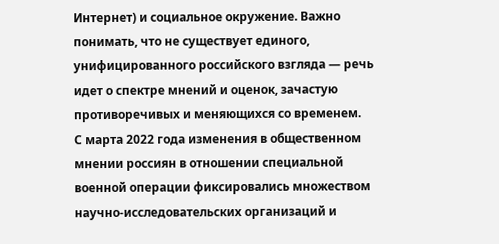Интернет) и социальное окружение. Важно понимать, что не существует единого, унифицированного российского взгляда — речь идет о спектре мнений и оценок, зачастую противоречивых и меняющихся со временем.
С марта 2022 года изменения в общественном мнении россиян в отношении специальной военной операции фиксировались множеством научно-исследовательских организаций и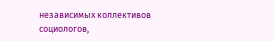независимых коллективов социологов,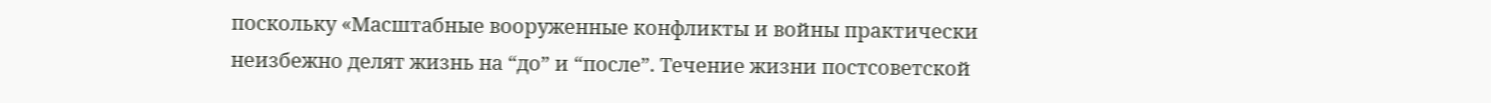поскольку «Масштабные вооруженные конфликты и войны практически неизбежно делят жизнь на “до” и “после”. Течение жизни постсоветской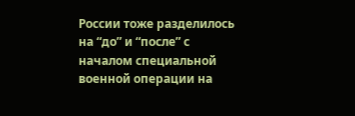России тоже разделилось на “до” и “после” с началом специальной военной операции на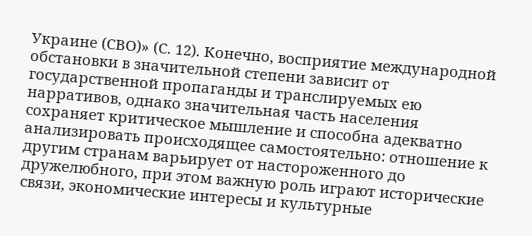Украине (СВО)» (С. 12). Конечно, восприятие международной обстановки в значительной степени зависит от государственной пропаганды и транслируемых ею нарративов, однако значительная часть населения сохраняет критическое мышление и способна адекватно анализировать происходящее самостоятельно: отношение к другим странам варьирует от настороженного до дружелюбного, при этом важную роль играют исторические связи, экономические интересы и культурные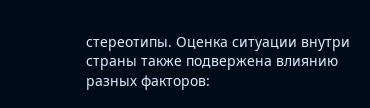стереотипы. Оценка ситуации внутри страны также подвержена влиянию разных факторов: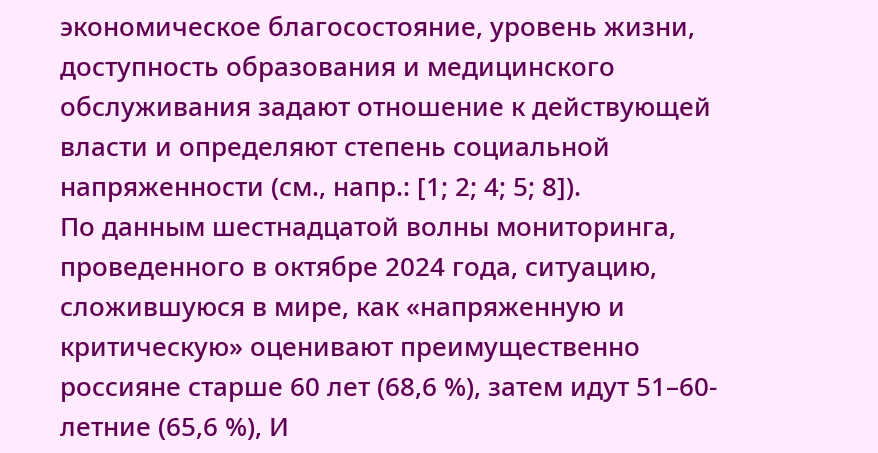экономическое благосостояние, уровень жизни, доступность образования и медицинского обслуживания задают отношение к действующей власти и определяют степень социальной напряженности (см., напр.: [1; 2; 4; 5; 8]).
По данным шестнадцатой волны мониторинга, проведенного в октябре 2024 года, ситуацию, сложившуюся в мире, как «напряженную и критическую» оценивают преимущественно россияне старше 60 лет (68,6 %), затем идут 51–60-летние (65,6 %), И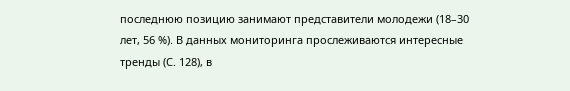последнюю позицию занимают представители молодежи (18–30 лет, 56 %). В данных мониторинга прослеживаются интересные тренды (С. 128), в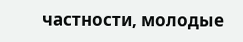частности, молодые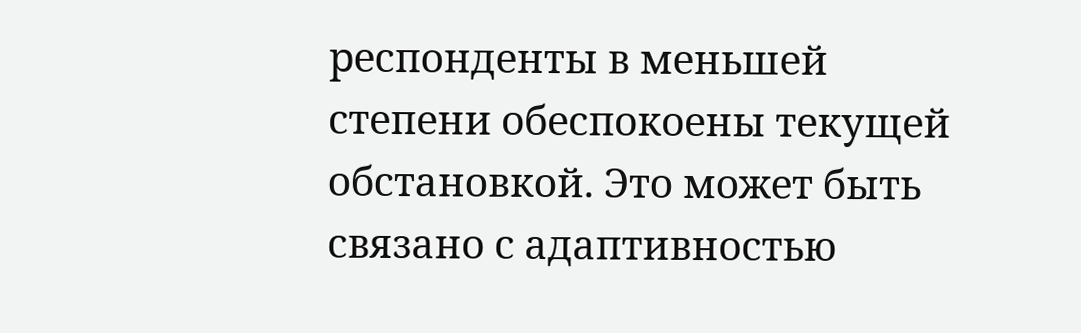респонденты в меньшей степени обеспокоены текущей обстановкой. Это может быть связано с адаптивностью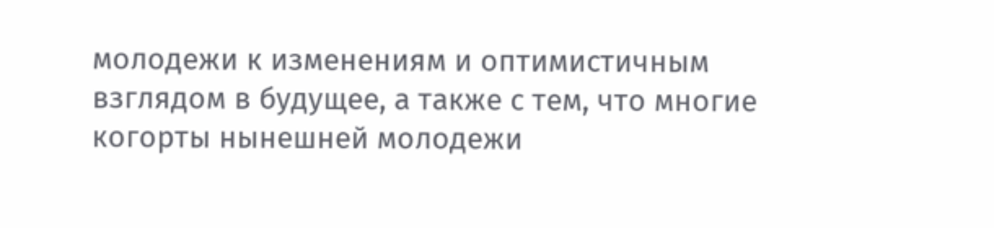молодежи к изменениям и оптимистичным взглядом в будущее, а также с тем, что многие когорты нынешней молодежи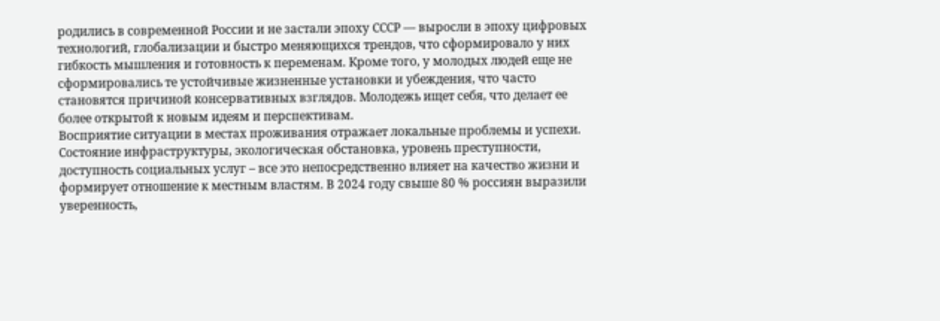родились в современной России и не застали эпоху СССР — выросли в эпоху цифровых технологий, глобализации и быстро меняющихся трендов, что сформировало у них гибкость мышления и готовность к переменам. Кроме того, у молодых людей еще не сформировались те устойчивые жизненные установки и убеждения, что часто становятся причиной консервативных взглядов. Молодежь ищет себя, что делает ее более открытой к новым идеям и перспективам.
Восприятие ситуации в местах проживания отражает локальные проблемы и успехи. Состояние инфраструктуры, экологическая обстановка, уровень преступности, доступность социальных услуг – все это непосредственно влияет на качество жизни и формирует отношение к местным властям. В 2024 году свыше 80 % россиян выразили уверенность,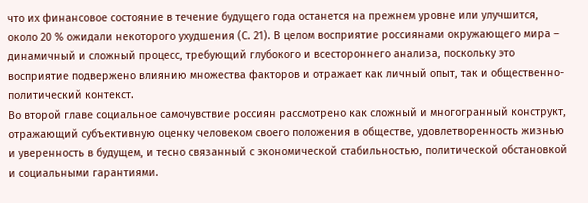что их финансовое состояние в течение будущего года останется на прежнем уровне или улучшится, около 20 % ожидали некоторого ухудшения (С. 21). В целом восприятие россиянами окружающего мира – динамичный и сложный процесс, требующий глубокого и всестороннего анализа, поскольку это восприятие подвержено влиянию множества факторов и отражает как личный опыт, так и общественно-политический контекст.
Во второй главе социальное самочувствие россиян рассмотрено как сложный и многогранный конструкт, отражающий субъективную оценку человеком своего положения в обществе, удовлетворенность жизнью и уверенность в будущем, и тесно связанный с экономической стабильностью, политической обстановкой и социальными гарантиями.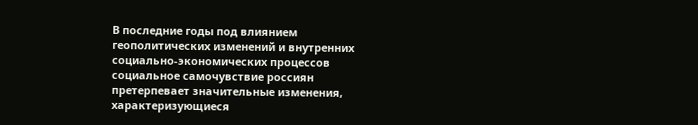В последние годы под влиянием геополитических изменений и внутренних социально-экономических процессов социальное самочувствие россиян претерпевает значительные изменения, характеризующиеся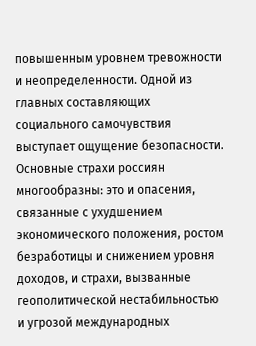повышенным уровнем тревожности и неопределенности. Одной из главных составляющих социального самочувствия выступает ощущение безопасности. Основные страхи россиян многообразны: это и опасения, связанные с ухудшением экономического положения, ростом безработицы и снижением уровня доходов, и страхи, вызванные геополитической нестабильностью и угрозой международных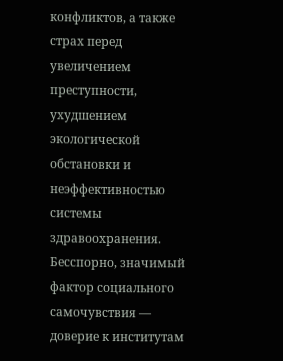конфликтов, а также страх перед увеличением преступности, ухудшением экологической обстановки и неэффективностью системы здравоохранения.
Бесспорно, значимый фактор социального самочувствия — доверие к институтам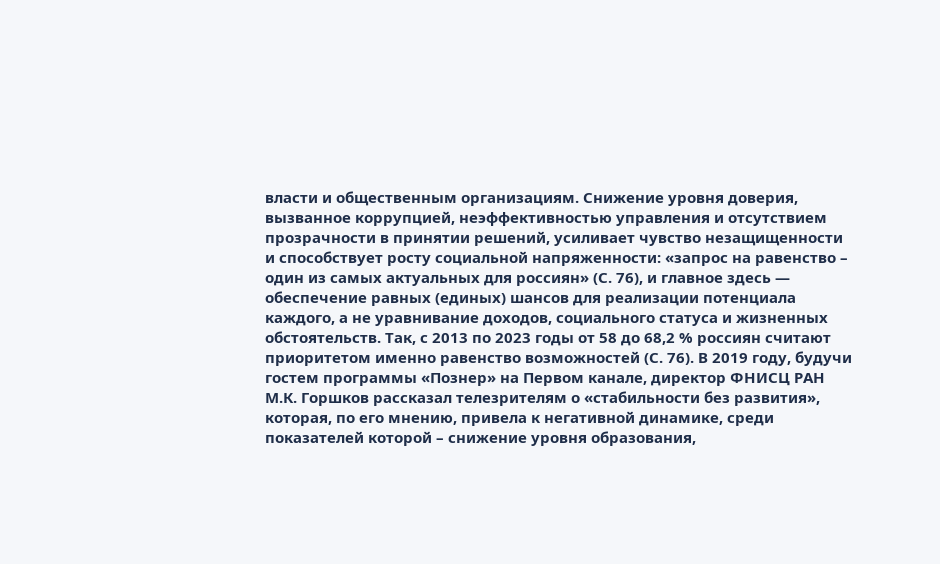власти и общественным организациям. Снижение уровня доверия, вызванное коррупцией, неэффективностью управления и отсутствием прозрачности в принятии решений, усиливает чувство незащищенности и способствует росту социальной напряженности: «запрос на равенство – один из самых актуальных для россиян» (С. 76), и главное здесь — обеспечение равных (единых) шансов для реализации потенциала каждого, а не уравнивание доходов, социального статуса и жизненных обстоятельств. Так, с 2013 по 2023 годы от 58 до 68,2 % россиян считают приоритетом именно равенство возможностей (С. 76). В 2019 году, будучи гостем программы «Познер» на Первом канале, директор ФНИСЦ РАН М.К. Горшков рассказал телезрителям о «стабильности без развития», которая, по его мнению, привела к негативной динамике, среди показателей которой – снижение уровня образования,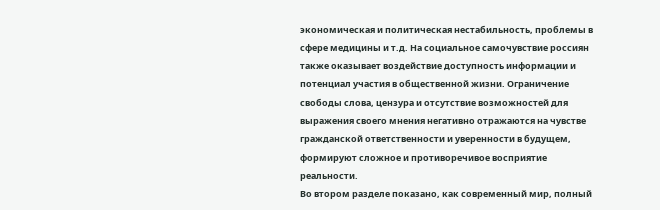экономическая и политическая нестабильность, проблемы в сфере медицины и т.д. На социальное самочувствие россиян также оказывает воздействие доступность информации и потенциал участия в общественной жизни. Ограничение свободы слова, цензура и отсутствие возможностей для выражения своего мнения негативно отражаются на чувстве гражданской ответственности и уверенности в будущем, формируют сложное и противоречивое восприятие реальности.
Во втором разделе показано, как современный мир, полный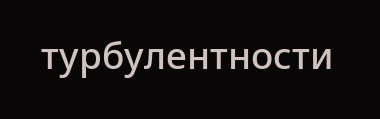турбулентности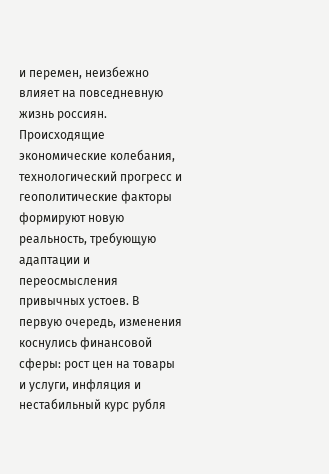и перемен, неизбежно влияет на повседневную жизнь россиян. Происходящие экономические колебания, технологический прогресс и геополитические факторы формируют новую реальность, требующую адаптации и переосмысления привычных устоев. В первую очередь, изменения коснулись финансовой сферы: рост цен на товары и услуги, инфляция и нестабильный курс рубля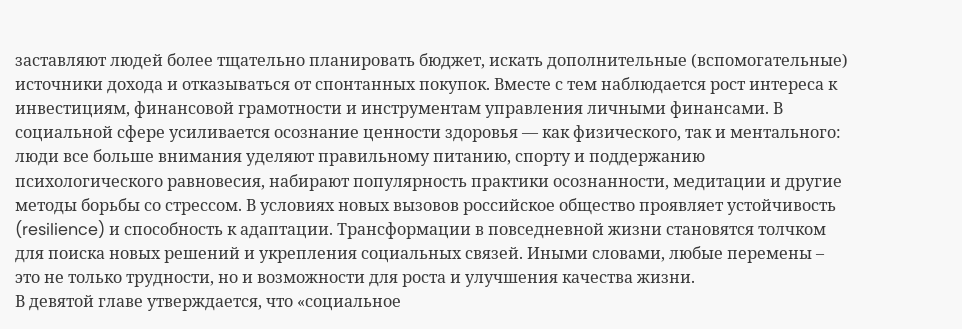заставляют людей более тщательно планировать бюджет, искать дополнительные (вспомогательные) источники дохода и отказываться от спонтанных покупок. Вместе с тем наблюдается рост интереса к инвестициям, финансовой грамотности и инструментам управления личными финансами. В социальной сфере усиливается осознание ценности здоровья — как физического, так и ментального: люди все больше внимания уделяют правильному питанию, спорту и поддержанию психологического равновесия, набирают популярность практики осознанности, медитации и другие методы борьбы со стрессом. В условиях новых вызовов российское общество проявляет устойчивость (resilience) и способность к адаптации. Трансформации в повседневной жизни становятся толчком для поиска новых решений и укрепления социальных связей. Иными словами, любые перемены – это не только трудности, но и возможности для роста и улучшения качества жизни.
В девятой главе утверждается, что «социальное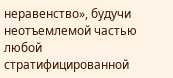неравенство», будучи неотъемлемой частью любой стратифицированной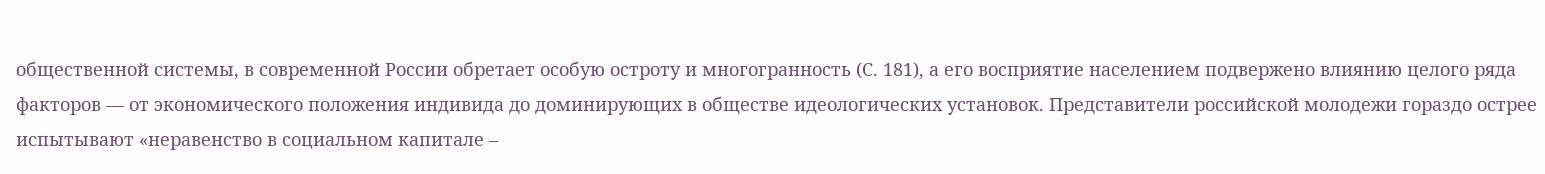общественной системы, в современной России обретает особую остроту и многогранность (С. 181), а его восприятие населением подвержено влиянию целого ряда факторов — от экономического положения индивида до доминирующих в обществе идеологических установок. Представители российской молодежи гораздо острее испытывают «неравенство в социальном капитале –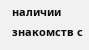наличии знакомств с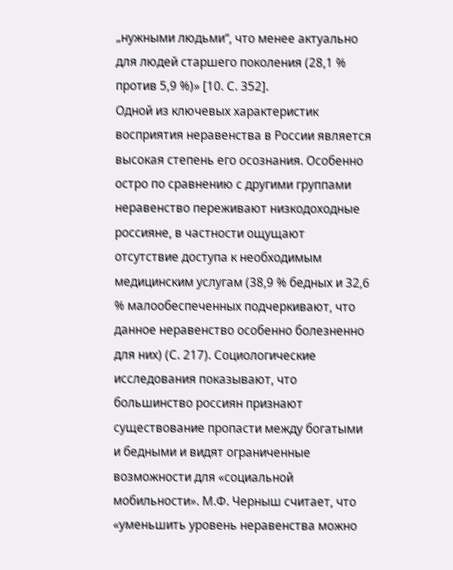„нужными людьми“, что менее актуально для людей старшего поколения (28,1 % против 5,9 %)» [10. С. 352].
Одной из ключевых характеристик восприятия неравенства в России является высокая степень его осознания. Особенно остро по сравнению с другими группами неравенство переживают низкодоходные россияне, в частности ощущают отсутствие доступа к необходимым медицинским услугам (38,9 % бедных и 32,6 % малообеспеченных подчеркивают, что данное неравенство особенно болезненно для них) (С. 217). Социологические исследования показывают, что большинство россиян признают существование пропасти между богатыми и бедными и видят ограниченные возможности для «социальной мобильности». М.Ф. Черныш считает, что «уменьшить уровень неравенства можно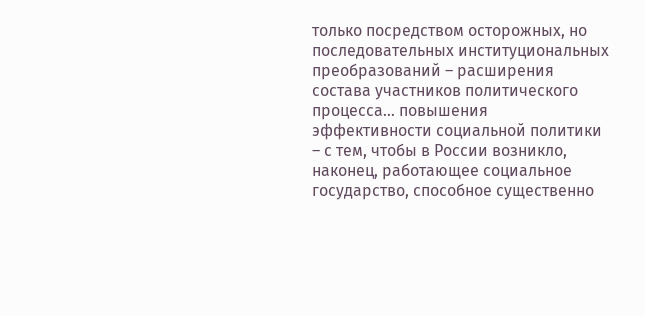только посредством осторожных, но последовательных институциональных преобразований – расширения состава участников политического процесса… повышения эффективности социальной политики – с тем, чтобы в России возникло, наконец, работающее социальное государство, способное существенно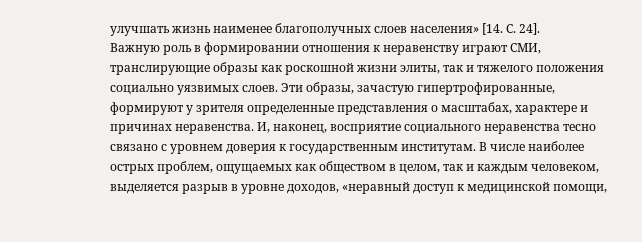улучшать жизнь наименее благополучных слоев населения» [14. С. 24].
Важную роль в формировании отношения к неравенству играют СМИ, транслирующие образы как роскошной жизни элиты, так и тяжелого положения социально уязвимых слоев. Эти образы, зачастую гипертрофированные, формируют у зрителя определенные представления о масштабах, характере и причинах неравенства. И, наконец, восприятие социального неравенства тесно связано с уровнем доверия к государственным институтам. В числе наиболее острых проблем, ощущаемых как обществом в целом, так и каждым человеком, выделяется разрыв в уровне доходов, «неравный доступ к медицинской помощи,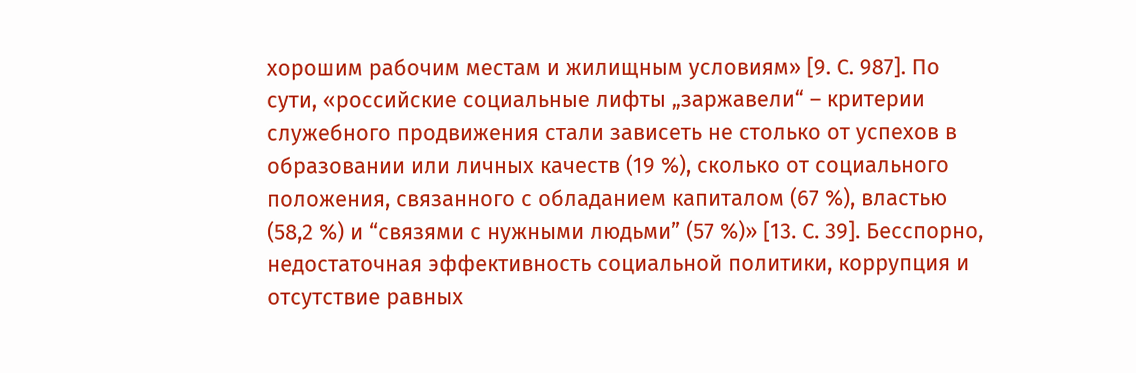хорошим рабочим местам и жилищным условиям» [9. С. 987]. По сути, «российские социальные лифты „заржавели“ – критерии служебного продвижения стали зависеть не столько от успехов в образовании или личных качеств (19 %), сколько от социального положения, связанного с обладанием капиталом (67 %), властью (58,2 %) и “связями с нужными людьми” (57 %)» [13. С. 39]. Бесспорно, недостаточная эффективность социальной политики, коррупция и отсутствие равных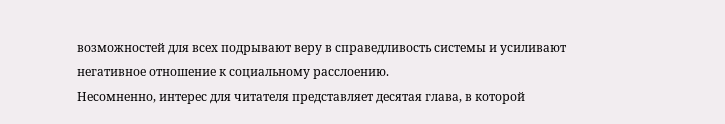возможностей для всех подрывают веру в справедливость системы и усиливают негативное отношение к социальному расслоению.
Несомненно, интерес для читателя представляет десятая глава, в которой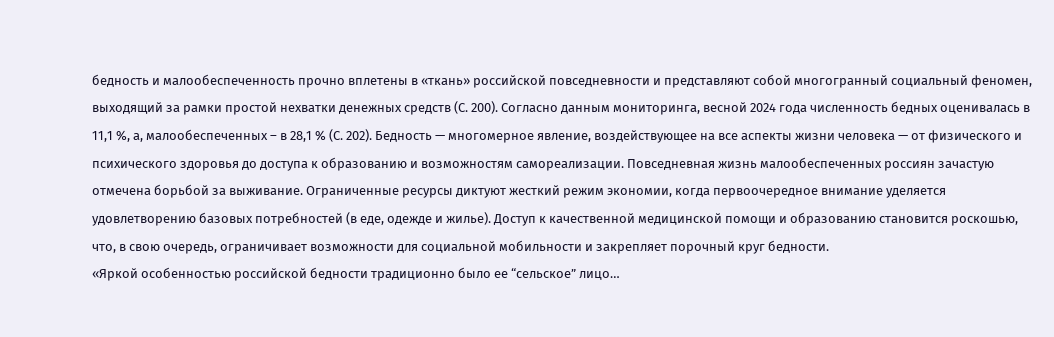бедность и малообеспеченность прочно вплетены в «ткань» российской повседневности и представляют собой многогранный социальный феномен, выходящий за рамки простой нехватки денежных средств (С. 200). Согласно данным мониторинга, весной 2024 года численность бедных оценивалась в 11,1 %, а, малообеспеченных – в 28,1 % (С. 202). Бедность — многомерное явление, воздействующее на все аспекты жизни человека — от физического и психического здоровья до доступа к образованию и возможностям самореализации. Повседневная жизнь малообеспеченных россиян зачастую отмечена борьбой за выживание. Ограниченные ресурсы диктуют жесткий режим экономии, когда первоочередное внимание уделяется удовлетворению базовых потребностей (в еде, одежде и жилье). Доступ к качественной медицинской помощи и образованию становится роскошью, что, в свою очередь, ограничивает возможности для социальной мобильности и закрепляет порочный круг бедности.
«Яркой особенностью российской бедности традиционно было ее “сельское” лицо…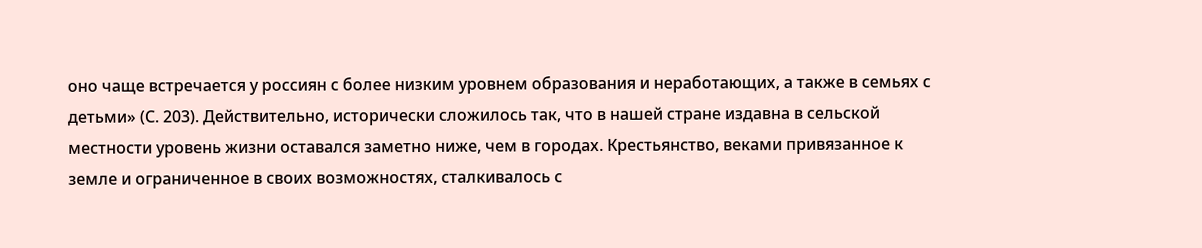оно чаще встречается у россиян с более низким уровнем образования и неработающих, а также в семьях с детьми» (С. 203). Действительно, исторически сложилось так, что в нашей стране издавна в сельской местности уровень жизни оставался заметно ниже, чем в городах. Крестьянство, веками привязанное к земле и ограниченное в своих возможностях, сталкивалось с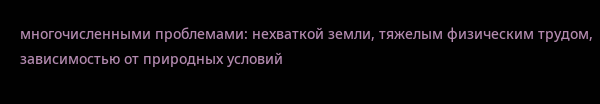многочисленными проблемами: нехваткой земли, тяжелым физическим трудом, зависимостью от природных условий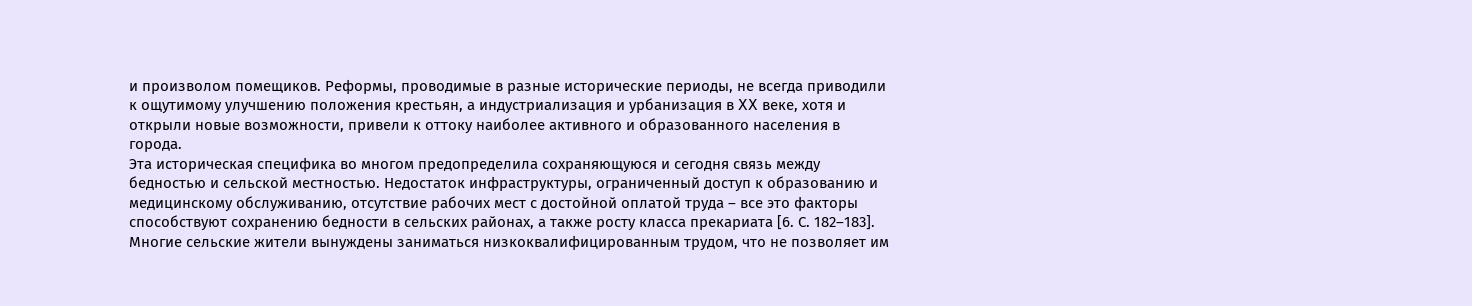и произволом помещиков. Реформы, проводимые в разные исторические периоды, не всегда приводили к ощутимому улучшению положения крестьян, а индустриализация и урбанизация в XX веке, хотя и открыли новые возможности, привели к оттоку наиболее активного и образованного населения в города.
Эта историческая специфика во многом предопределила сохраняющуюся и сегодня связь между бедностью и сельской местностью. Недостаток инфраструктуры, ограниченный доступ к образованию и медицинскому обслуживанию, отсутствие рабочих мест с достойной оплатой труда – все это факторы способствуют сохранению бедности в сельских районах, а также росту класса прекариата [6. С. 182–183]. Многие сельские жители вынуждены заниматься низкоквалифицированным трудом, что не позволяет им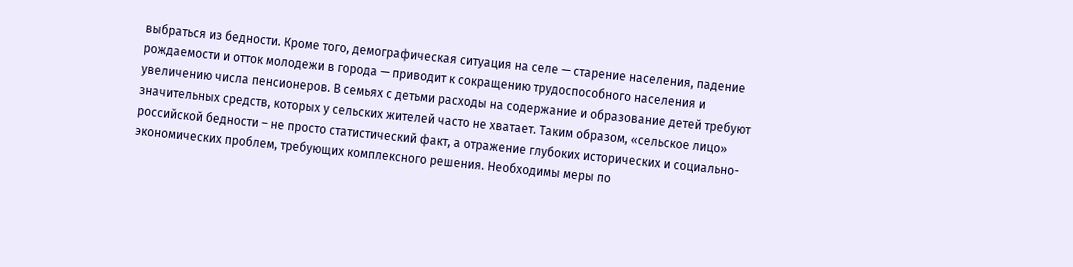выбраться из бедности. Кроме того, демографическая ситуация на селе — старение населения, падение рождаемости и отток молодежи в города — приводит к сокращению трудоспособного населения и увеличению числа пенсионеров. В семьях с детьми расходы на содержание и образование детей требуют значительных средств, которых у сельских жителей часто не хватает. Таким образом, «сельское лицо» российской бедности – не просто статистический факт, а отражение глубоких исторических и социально-экономических проблем, требующих комплексного решения. Необходимы меры по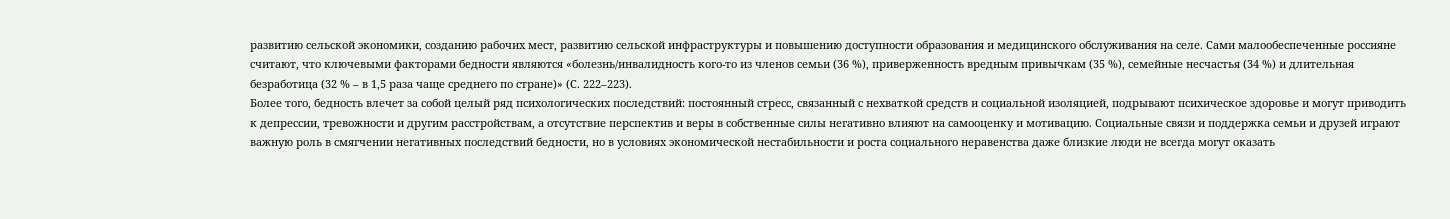развитию сельской экономики, созданию рабочих мест, развитию сельской инфраструктуры и повышению доступности образования и медицинского обслуживания на селе. Сами малообеспеченные россияне считают, что ключевыми факторами бедности являются «болезнь/инвалидность кого-то из членов семьи (36 %), приверженность вредным привычкам (35 %), семейные несчастья (34 %) и длительная безработица (32 % – в 1,5 раза чаще среднего по стране)» (С. 222–223).
Более того, бедность влечет за собой целый ряд психологических последствий: постоянный стресс, связанный с нехваткой средств и социальной изоляцией, подрывают психическое здоровье и могут приводить к депрессии, тревожности и другим расстройствам, а отсутствие перспектив и веры в собственные силы негативно влияют на самооценку и мотивацию. Социальные связи и поддержка семьи и друзей играют важную роль в смягчении негативных последствий бедности, но в условиях экономической нестабильности и роста социального неравенства даже близкие люди не всегда могут оказать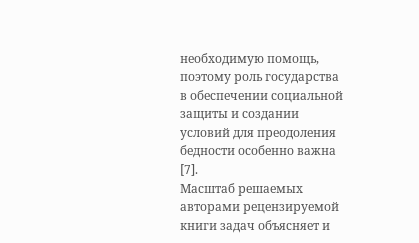необходимую помощь, поэтому роль государства в обеспечении социальной защиты и создании условий для преодоления бедности особенно важна [7].
Масштаб решаемых авторами рецензируемой книги задач объясняет и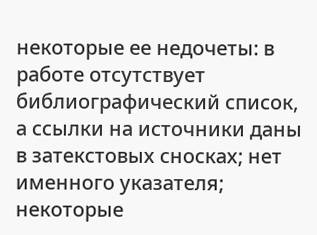некоторые ее недочеты: в работе отсутствует библиографический список, а ссылки на источники даны в затекстовых сносках; нет именного указателя; некоторые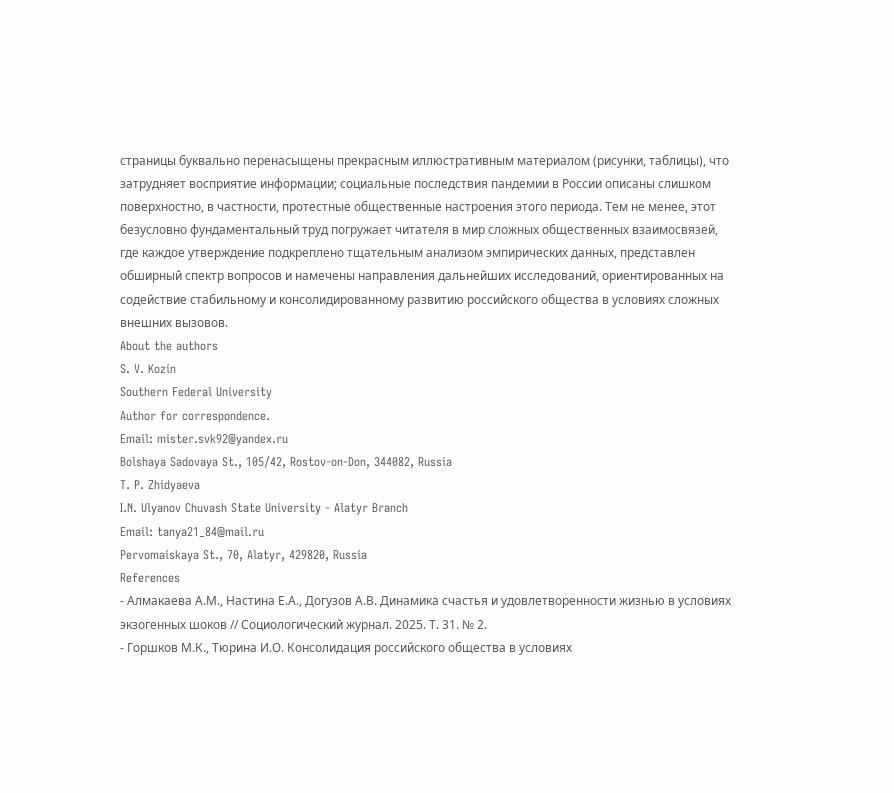страницы буквально перенасыщены прекрасным иллюстративным материалом (рисунки, таблицы), что затрудняет восприятие информации; социальные последствия пандемии в России описаны слишком поверхностно, в частности, протестные общественные настроения этого периода. Тем не менее, этот безусловно фундаментальный труд погружает читателя в мир сложных общественных взаимосвязей, где каждое утверждение подкреплено тщательным анализом эмпирических данных, представлен обширный спектр вопросов и намечены направления дальнейших исследований, ориентированных на содействие стабильному и консолидированному развитию российского общества в условиях сложных внешних вызовов.
About the authors
S. V. Kozin
Southern Federal University
Author for correspondence.
Email: mister.svk92@yandex.ru
Bolshaya Sadovaya St., 105/42, Rostov-on-Don, 344082, Russia
T. P. Zhidyaeva
I.N. Ulyanov Chuvash State University - Alatyr Branch
Email: tanya21_84@mail.ru
Pervomaiskaya St., 70, Alatyr, 429820, Russia
References
- Алмакаева А.М., Настина Е.А., Догузов А.В. Динамика счастья и удовлетворенности жизнью в условиях экзогенных шоков // Социологический журнал. 2025. Т. 31. № 2.
- Горшков М.К., Тюрина И.О. Консолидация российского общества в условиях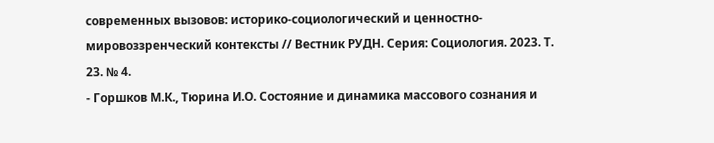современных вызовов: историко-социологический и ценностно-мировоззренческий контексты // Вестник РУДН. Серия: Социология. 2023. Т. 23. № 4.
- Горшков М.К., Тюрина И.О. Состояние и динамика массового сознания и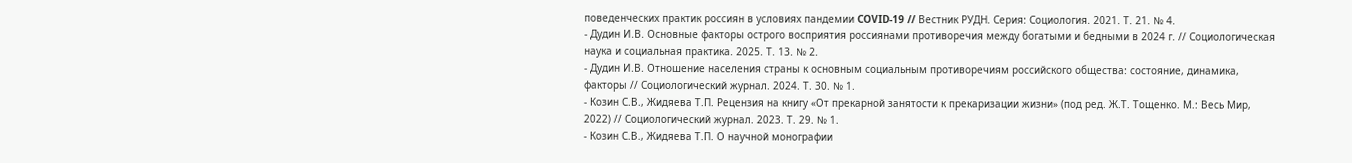поведенческих практик россиян в условиях пандемии COVID-19 // Вестник РУДН. Серия: Социология. 2021. Т. 21. № 4.
- Дудин И.В. Основные факторы острого восприятия россиянами противоречия между богатыми и бедными в 2024 г. // Социологическая наука и социальная практика. 2025. Т. 13. № 2.
- Дудин И.В. Отношение населения страны к основным социальным противоречиям российского общества: состояние, динамика, факторы // Социологический журнал. 2024. Т. 30. № 1.
- Козин С.В., Жидяева Т.П. Рецензия на книгу «От прекарной занятости к прекаризации жизни» (под ред. Ж.Т. Тощенко. М.: Весь Мир, 2022) // Социологический журнал. 2023. Т. 29. № 1.
- Козин С.В., Жидяева Т.П. О научной монографии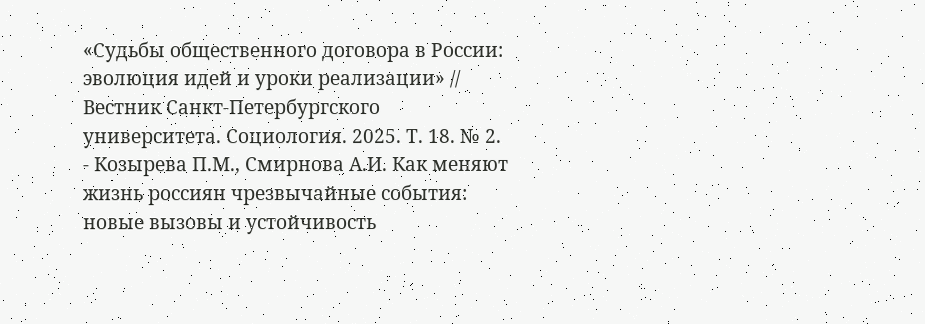«Судьбы общественного договора в России: эволюция идей и уроки реализации» // Вестник Санкт-Петербургского университета. Социология. 2025. Т. 18. № 2.
- Козырева П.М., Смирнова А.И. Как меняют жизнь россиян чрезвычайные события: новые вызовы и устойчивость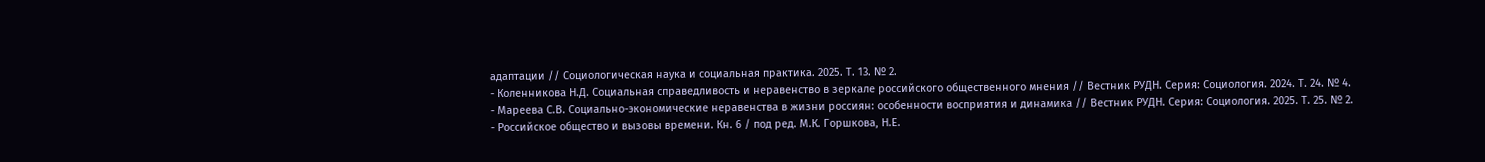адаптации // Социологическая наука и социальная практика. 2025. Т. 13. № 2.
- Коленникова Н.Д. Социальная справедливость и неравенство в зеркале российского общественного мнения // Вестник РУДН. Серия: Социология. 2024. Т. 24. № 4.
- Мареева С.В. Социально-экономические неравенства в жизни россиян: особенности восприятия и динамика // Вестник РУДН. Серия: Социология. 2025. Т. 25. № 2.
- Российское общество и вызовы времени. Кн. 6 / под ред. М.К. Горшкова, Н.Е.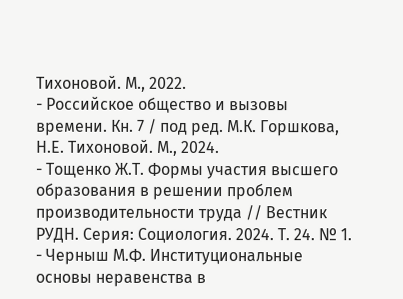Тихоновой. М., 2022.
- Российское общество и вызовы времени. Кн. 7 / под ред. М.К. Горшкова, Н.Е. Тихоновой. М., 2024.
- Тощенко Ж.Т. Формы участия высшего образования в решении проблем производительности труда // Вестник РУДН. Серия: Социология. 2024. Т. 24. № 1.
- Черныш М.Ф. Институциональные основы неравенства в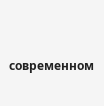современном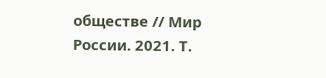обществе // Мир России. 2021. Т.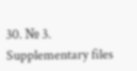30. № 3.
Supplementary files